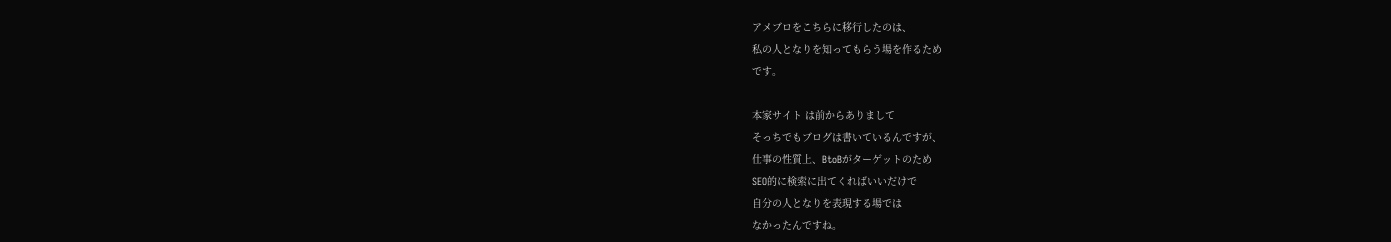アメブロをこちらに移行したのは、
私の人となりを知ってもらう場を作るため
です。

本家サイト は前からありまして
そっちでもブログは書いているんですが、
仕事の性質上、BtoBがターゲットのため
SEO的に検索に出てくればいいだけで
自分の人となりを表現する場では
なかったんですね。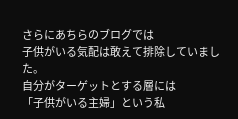さらにあちらのブログでは
子供がいる気配は敢えて排除していました。
自分がターゲットとする層には
「子供がいる主婦」という私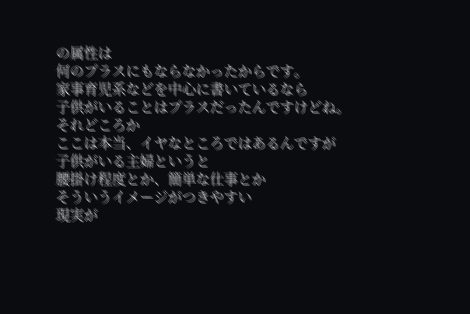の属性は
何のプラスにもならなかったからです。
家事育児系などを中心に書いているなら
子供がいることはプラスだったんですけどね。
それどころか
ここは本当、イヤなところではあるんですが
子供がいる主婦というと
腰掛け程度とか、簡単な仕事とか
そういうイメージがつきやすい
現実が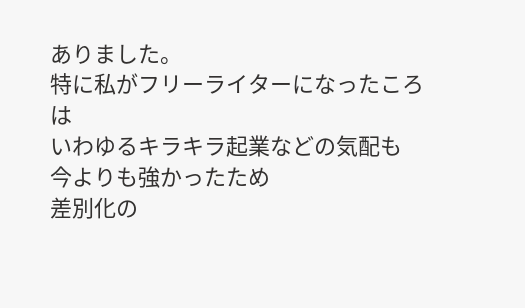ありました。
特に私がフリーライターになったころは
いわゆるキラキラ起業などの気配も
今よりも強かったため
差別化の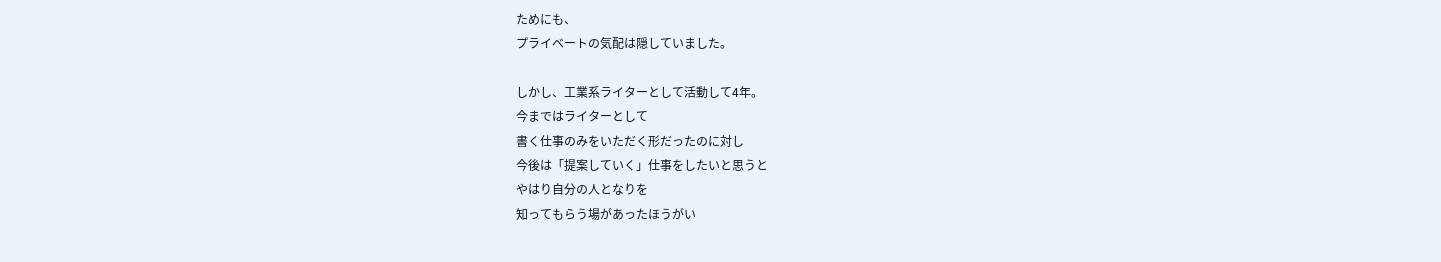ためにも、
プライベートの気配は隠していました。

しかし、工業系ライターとして活動して4年。
今まではライターとして
書く仕事のみをいただく形だったのに対し
今後は「提案していく」仕事をしたいと思うと
やはり自分の人となりを
知ってもらう場があったほうがい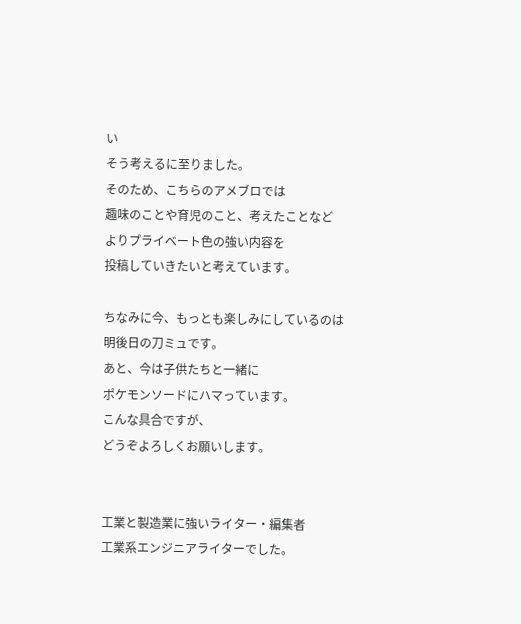い
そう考えるに至りました。
そのため、こちらのアメブロでは
趣味のことや育児のこと、考えたことなど
よりプライベート色の強い内容を
投稿していきたいと考えています。

ちなみに今、もっとも楽しみにしているのは
明後日の刀ミュです。
あと、今は子供たちと一緒に
ポケモンソードにハマっています。
こんな具合ですが、
どうぞよろしくお願いします。


工業と製造業に強いライター・編集者
工業系エンジニアライターでした。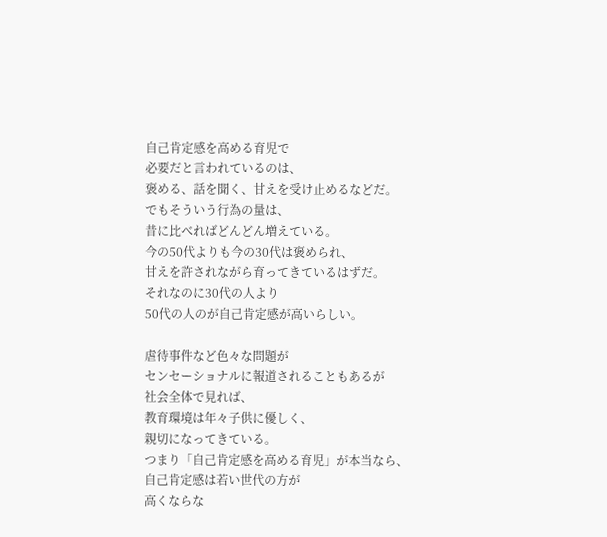自己肯定感を高める育児で
必要だと言われているのは、
褒める、話を聞く、甘えを受け止めるなどだ。
でもそういう行為の量は、
昔に比べればどんどん増えている。
今の50代よりも今の30代は褒められ、
甘えを許されながら育ってきているはずだ。
それなのに30代の人より
50代の人のが自己肯定感が高いらしい。

虐待事件など色々な問題が
センセーショナルに報道されることもあるが
社会全体で見れば、
教育環境は年々子供に優しく、
親切になってきている。
つまり「自己肯定感を高める育児」が本当なら、
自己肯定感は若い世代の方が
高くならな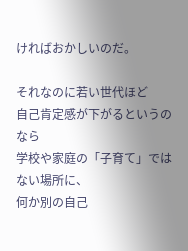ければおかしいのだ。

それなのに若い世代ほど
自己肯定感が下がるというのなら
学校や家庭の「子育て」ではない場所に、
何か別の自己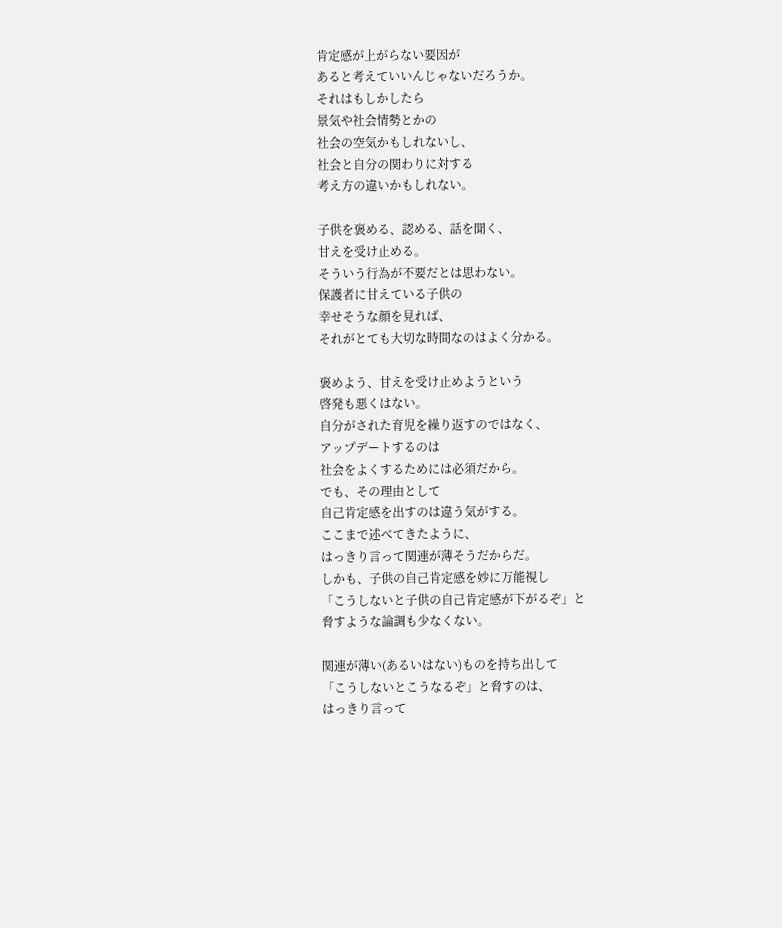肯定感が上がらない要因が
あると考えていいんじゃないだろうか。
それはもしかしたら
景気や社会情勢とかの
社会の空気かもしれないし、
社会と自分の関わりに対する
考え方の違いかもしれない。

子供を褒める、認める、話を聞く、
甘えを受け止める。
そういう行為が不要だとは思わない。
保護者に甘えている子供の
幸せそうな顔を見れば、
それがとても大切な時間なのはよく分かる。

褒めよう、甘えを受け止めようという
啓発も悪くはない。
自分がされた育児を繰り返すのではなく、
アップデートするのは
社会をよくするためには必須だから。
でも、その理由として
自己肯定感を出すのは違う気がする。
ここまで述べてきたように、
はっきり言って関連が薄そうだからだ。
しかも、子供の自己肯定感を妙に万能視し
「こうしないと子供の自己肯定感が下がるぞ」と
脅すような論調も少なくない。

関連が薄い(あるいはない)ものを持ち出して
「こうしないとこうなるぞ」と脅すのは、
はっきり言って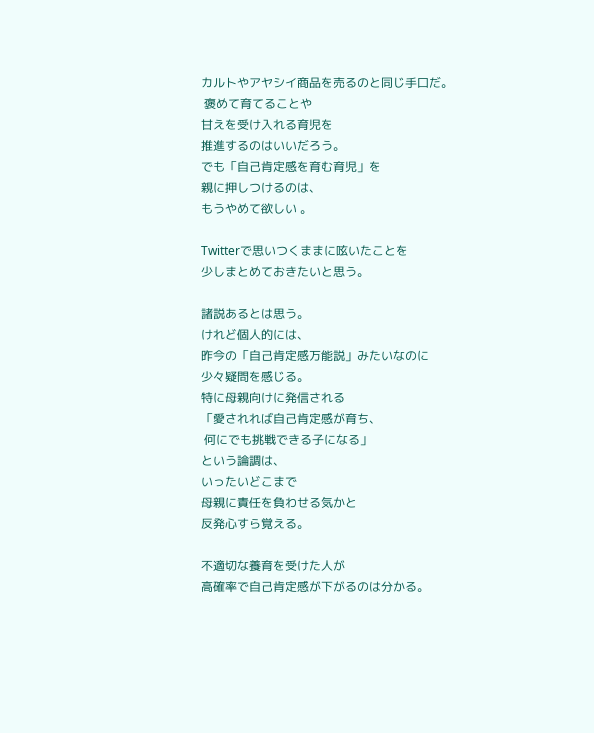カルトやアヤシイ商品を売るのと同じ手口だ。
 褒めて育てることや
甘えを受け入れる育児を
推進するのはいいだろう。
でも「自己肯定感を育む育児」を
親に押しつけるのは、
もうやめて欲しい 。

Twitterで思いつくままに呟いたことを
少しまとめておきたいと思う。

諸説あるとは思う。
けれど個人的には、
昨今の「自己肯定感万能説」みたいなのに
少々疑問を感じる。
特に母親向けに発信される
「愛されれば自己肯定感が育ち、
 何にでも挑戦できる子になる」
という論調は、
いったいどこまで
母親に責任を負わせる気かと
反発心すら覚える。

不適切な養育を受けた人が
高確率で自己肯定感が下がるのは分かる。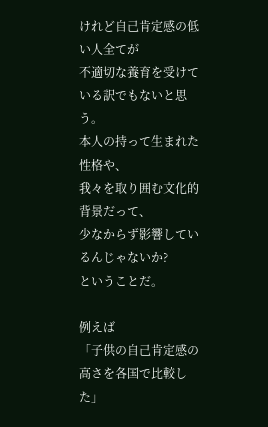けれど自己肯定感の低い人全てが
不適切な養育を受けている訳でもないと思う。
本人の持って生まれた性格や、
我々を取り囲む文化的背景だって、
少なからず影響しているんじゃないか?
ということだ。

例えば
「子供の自己肯定感の高さを各国で比較した」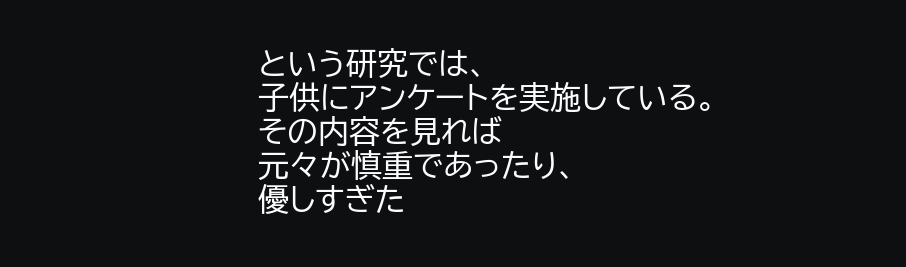という研究では、
子供にアンケートを実施している。
その内容を見れば
元々が慎重であったり、
優しすぎた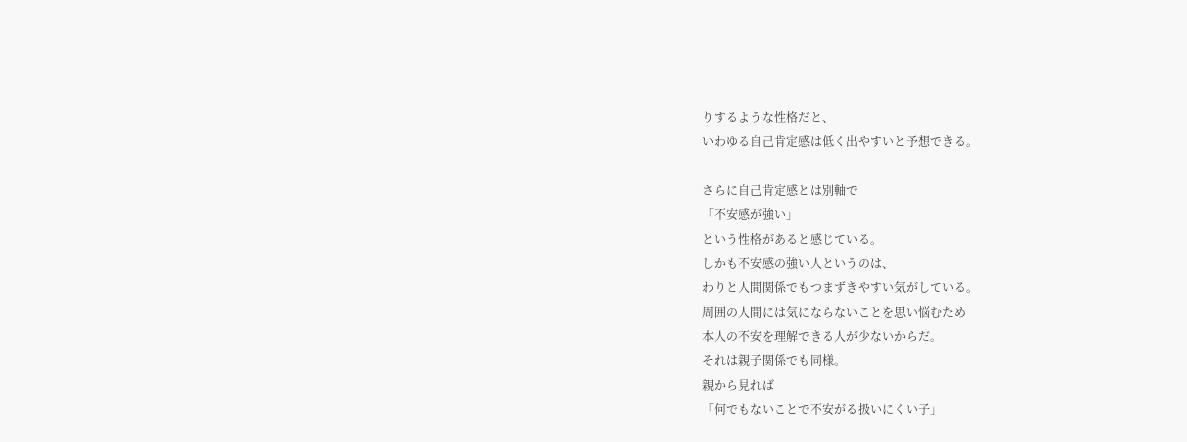りするような性格だと、
いわゆる自己肯定感は低く出やすいと予想できる。

さらに自己肯定感とは別軸で
「不安感が強い」
という性格があると感じている。
しかも不安感の強い人というのは、
わりと人間関係でもつまずきやすい気がしている。
周囲の人間には気にならないことを思い悩むため
本人の不安を理解できる人が少ないからだ。
それは親子関係でも同様。
親から見れば
「何でもないことで不安がる扱いにくい子」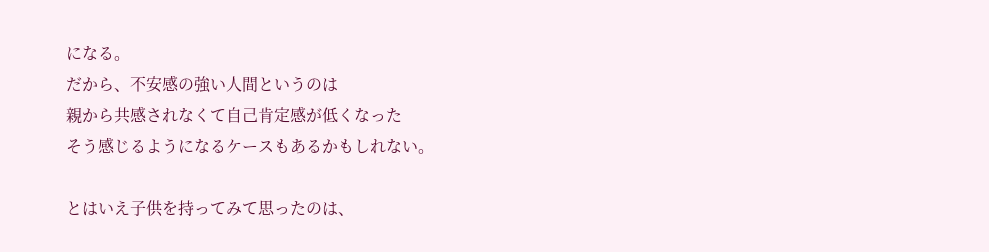になる。
だから、不安感の強い人間というのは
親から共感されなくて自己肯定感が低くなった
そう感じるようになるケースもあるかもしれない。

とはいえ子供を持ってみて思ったのは、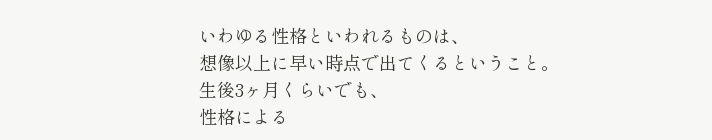いわゆる性格といわれるものは、
想像以上に早い時点で出てくるということ。
生後3ヶ月くらいでも、
性格による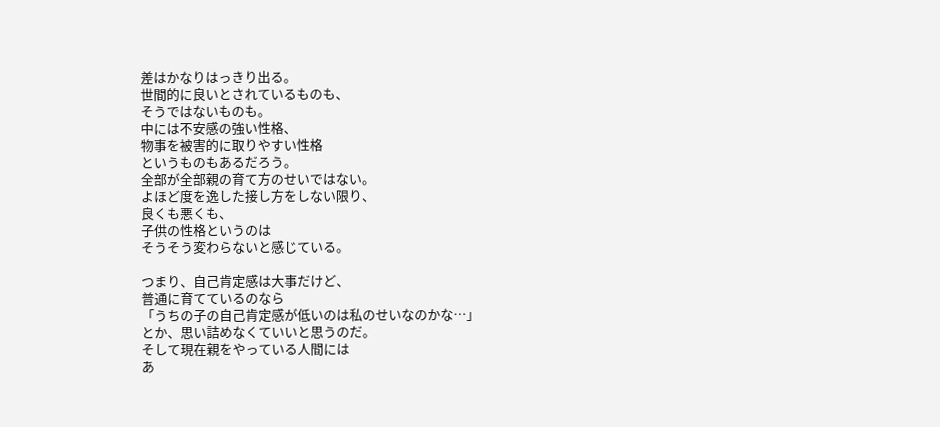差はかなりはっきり出る。
世間的に良いとされているものも、
そうではないものも。
中には不安感の強い性格、
物事を被害的に取りやすい性格
というものもあるだろう。
全部が全部親の育て方のせいではない。
よほど度を逸した接し方をしない限り、
良くも悪くも、
子供の性格というのは
そうそう変わらないと感じている。

つまり、自己肯定感は大事だけど、
普通に育てているのなら
「うちの子の自己肯定感が低いのは私のせいなのかな…」
とか、思い詰めなくていいと思うのだ。
そして現在親をやっている人間には
あ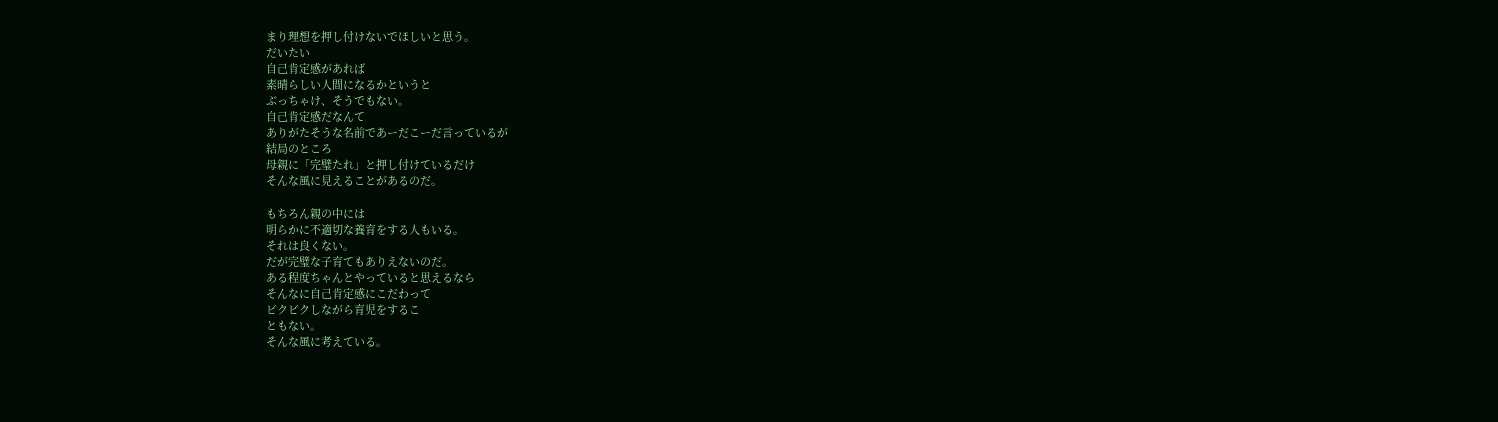まり理想を押し付けないでほしいと思う。
だいたい
自己肯定感があれば
素晴らしい人間になるかというと
ぶっちゃけ、そうでもない。
自己肯定感だなんて
ありがたそうな名前であーだこーだ言っているが
結局のところ
母親に「完璧たれ」と押し付けているだけ
そんな風に見えることがあるのだ。

もちろん親の中には
明らかに不適切な養育をする人もいる。
それは良くない。
だが完璧な子育てもありえないのだ。
ある程度ちゃんとやっていると思えるなら
そんなに自己肯定感にこだわって
ビクビクしながら育児をするこ
ともない。
そんな風に考えている。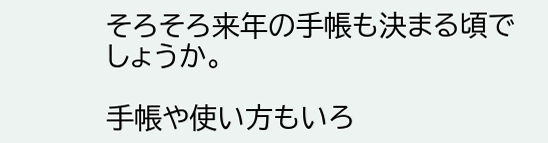そろそろ来年の手帳も決まる頃でしょうか。

手帳や使い方もいろ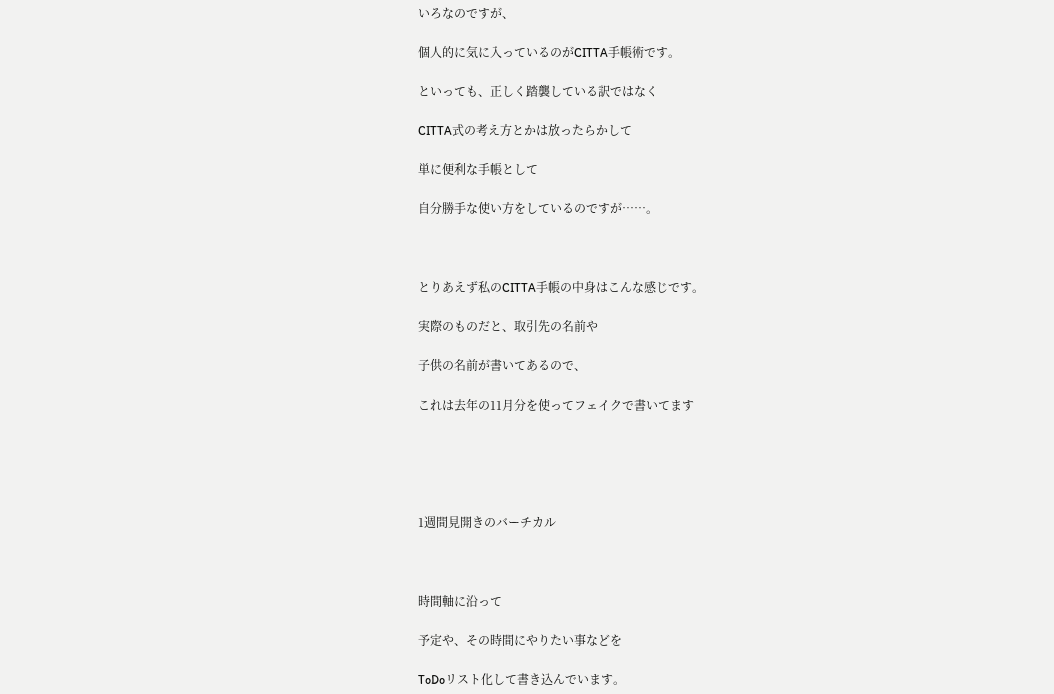いろなのですが、

個人的に気に入っているのがCITTA手帳術です。

といっても、正しく踏襲している訳ではなく

CITTA式の考え方とかは放ったらかして

単に便利な手帳として

自分勝手な使い方をしているのですが……。



とりあえず私のCITTA手帳の中身はこんな感じです。

実際のものだと、取引先の名前や

子供の名前が書いてあるので、

これは去年の11月分を使ってフェイクで書いてます





1週間見開きのバーチカル



時間軸に沿って

予定や、その時間にやりたい事などを

ToDoリスト化して書き込んでいます。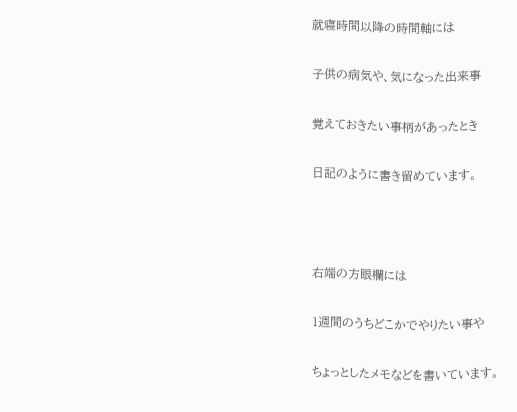就寝時間以降の時間軸には

子供の病気や、気になった出来事

覚えておきたい事柄があったとき

日記のように書き留めています。



右端の方眼欄には

1週間のうちどこかでやりたい事や

ちょっとしたメモなどを書いています。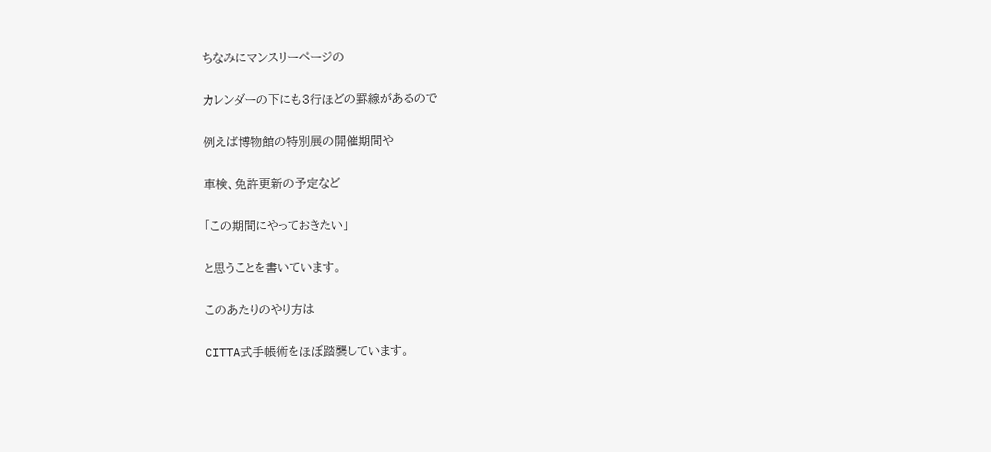ちなみにマンスリーページの

カレンダーの下にも3行ほどの罫線があるので

例えば博物館の特別展の開催期間や

車検、免許更新の予定など

「この期間にやっておきたい」

と思うことを書いています。

このあたりのやり方は

CITTA式手帳術をほぼ踏襲しています。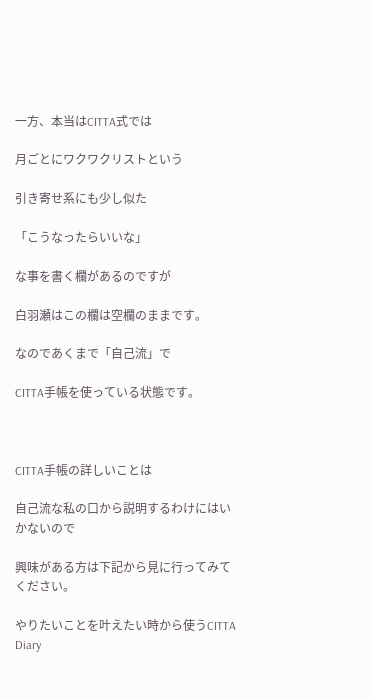一方、本当はCITTA式では

月ごとにワクワクリストという

引き寄せ系にも少し似た

「こうなったらいいな」

な事を書く欄があるのですが

白羽瀬はこの欄は空欄のままです。

なのであくまで「自己流」で

CITTA手帳を使っている状態です。



CITTA手帳の詳しいことは

自己流な私の口から説明するわけにはいかないので

興味がある方は下記から見に行ってみてください。

やりたいことを叶えたい時から使うCITTA Diary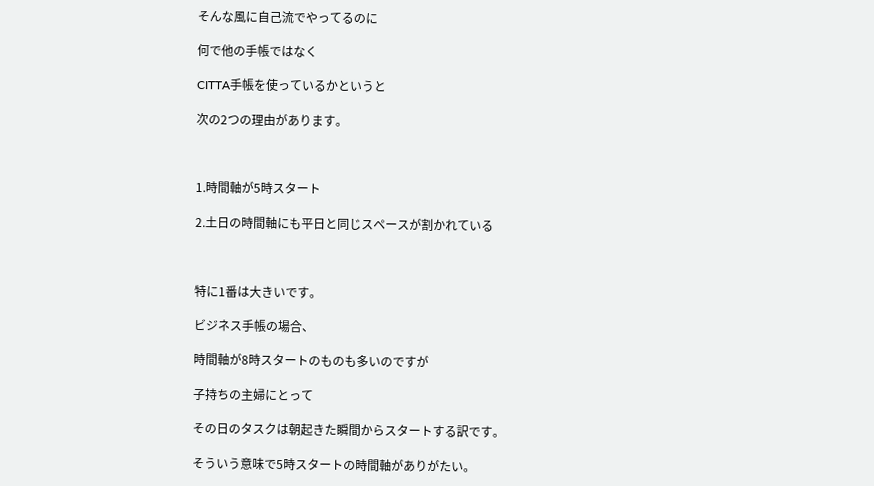そんな風に自己流でやってるのに

何で他の手帳ではなく

CITTA手帳を使っているかというと

次の2つの理由があります。



1.時間軸が5時スタート

2.土日の時間軸にも平日と同じスペースが割かれている



特に1番は大きいです。

ビジネス手帳の場合、

時間軸が8時スタートのものも多いのですが

子持ちの主婦にとって

その日のタスクは朝起きた瞬間からスタートする訳です。

そういう意味で5時スタートの時間軸がありがたい。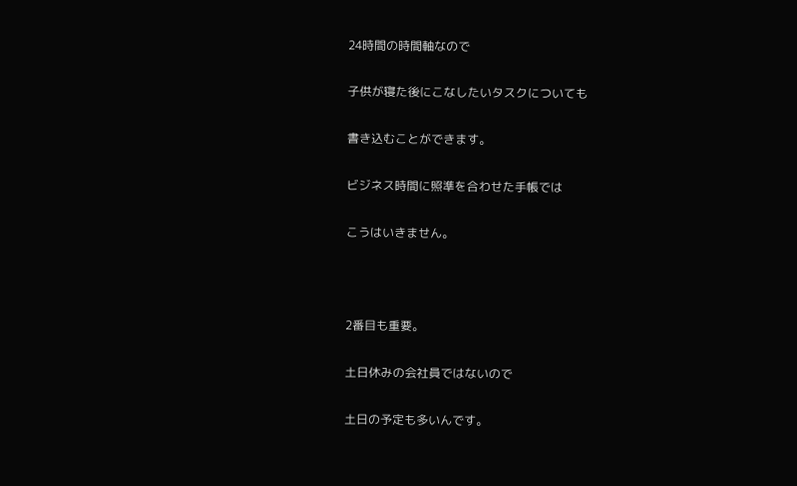24時間の時間軸なので

子供が寝た後にこなしたいタスクについても

書き込むことができます。

ビジネス時間に照準を合わせた手帳では

こうはいきません。



2番目も重要。

土日休みの会社員ではないので

土日の予定も多いんです。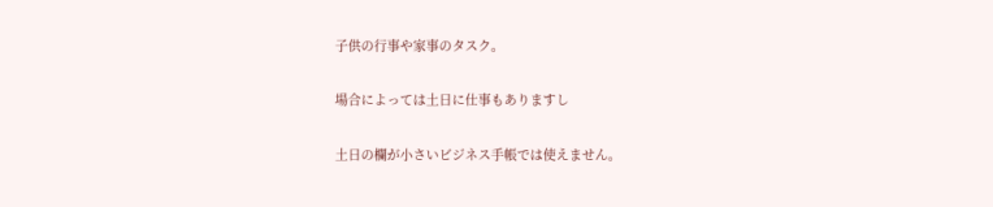子供の行事や家事のタスク。

場合によっては土日に仕事もありますし

土日の欄が小さいビジネス手帳では使えません。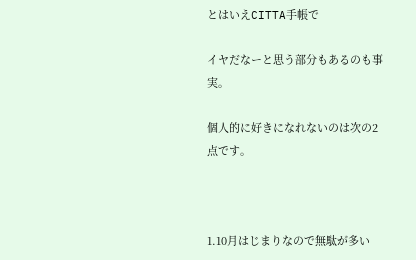とはいえCITTA手帳で

イヤだなーと思う部分もあるのも事実。

個人的に好きになれないのは次の2点です。



1.10月はじまりなので無駄が多い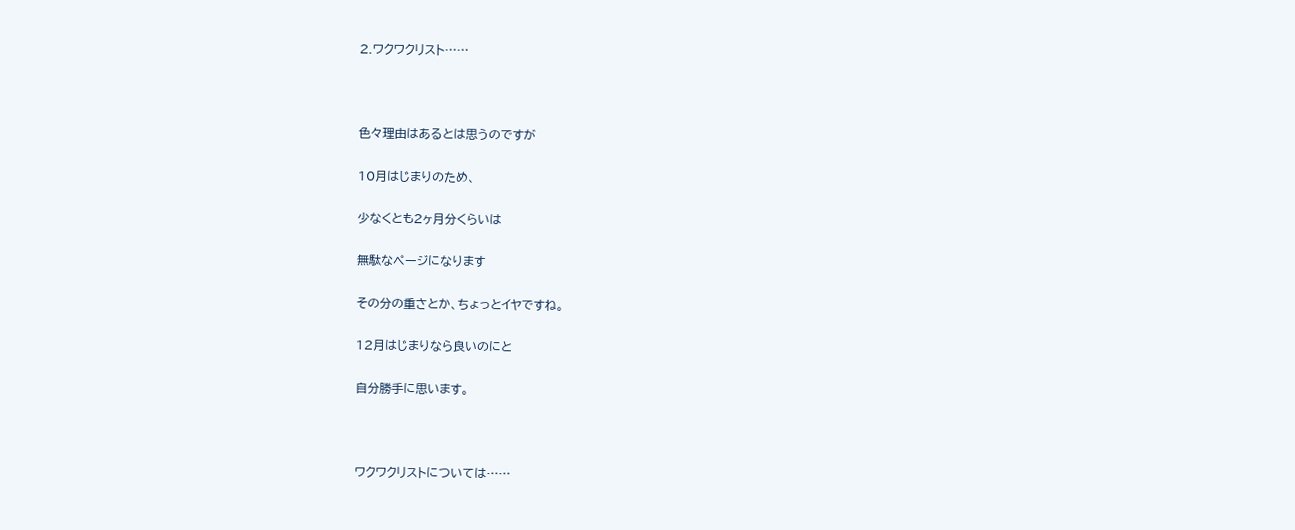2.ワクワクリスト……



色々理由はあるとは思うのですが

10月はじまりのため、

少なくとも2ヶ月分くらいは

無駄なページになります

その分の重さとか、ちょっとイヤですね。

12月はじまりなら良いのにと

自分勝手に思います。



ワクワクリストについては……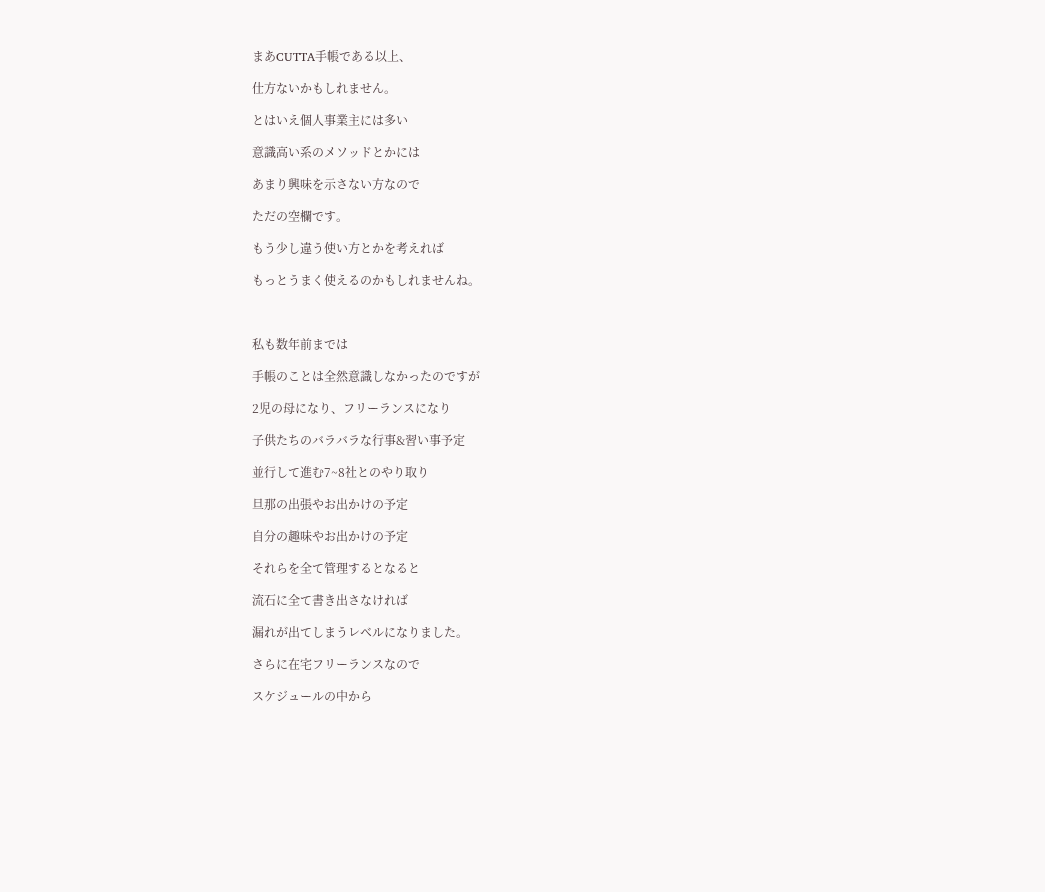まあCUTTA手帳である以上、

仕方ないかもしれません。

とはいえ個人事業主には多い

意識高い系のメソッドとかには

あまり興味を示さない方なので

ただの空欄です。

もう少し違う使い方とかを考えれば

もっとうまく使えるのかもしれませんね。



私も数年前までは

手帳のことは全然意識しなかったのですが

2児の母になり、フリーランスになり

子供たちのバラバラな行事&習い事予定

並行して進む7~8社とのやり取り

旦那の出張やお出かけの予定

自分の趣味やお出かけの予定

それらを全て管理するとなると

流石に全て書き出さなければ

漏れが出てしまうレベルになりました。

さらに在宅フリーランスなので

スケジュールの中から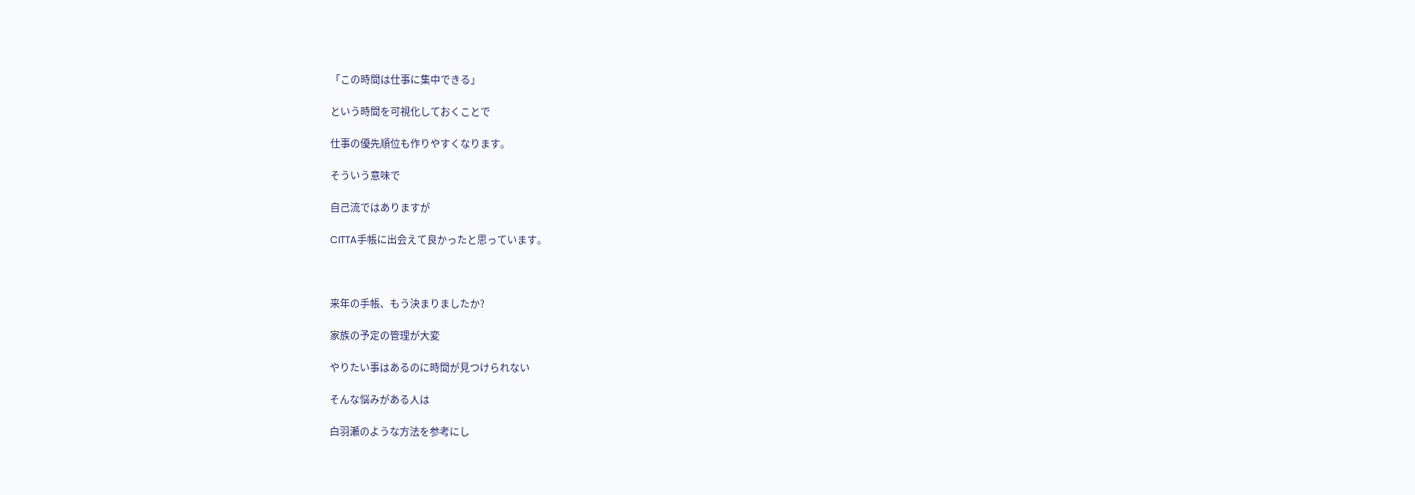「この時間は仕事に集中できる」

という時間を可視化しておくことで

仕事の優先順位も作りやすくなります。

そういう意味で

自己流ではありますが

CITTA手帳に出会えて良かったと思っています。



来年の手帳、もう決まりましたか?

家族の予定の管理が大変

やりたい事はあるのに時間が見つけられない

そんな悩みがある人は

白羽瀬のような方法を参考にし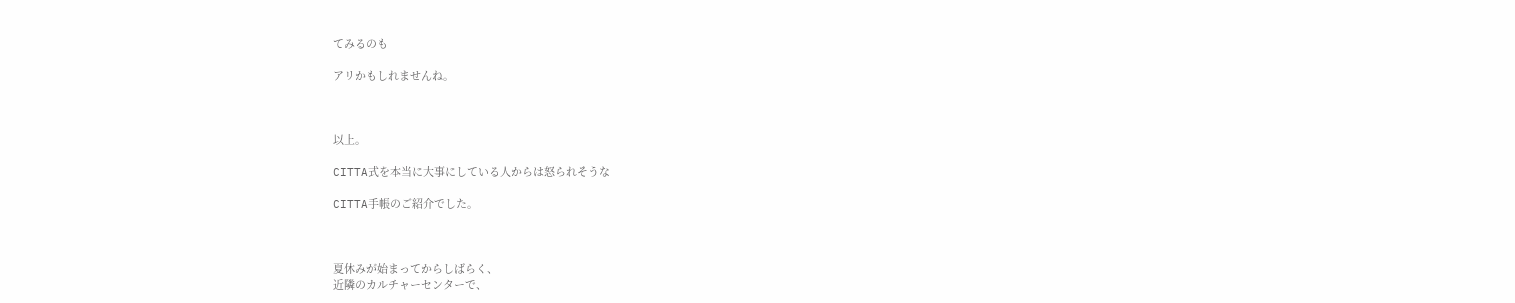てみるのも

アリかもしれませんね。



以上。

CITTA式を本当に大事にしている人からは怒られそうな

CITTA手帳のご紹介でした。



夏休みが始まってからしばらく、
近隣のカルチャーセンターで、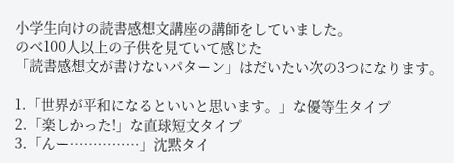小学生向けの読書感想文講座の講師をしていました。
のべ100人以上の子供を見ていて感じた
「読書感想文が書けないパターン」はだいたい次の3つになります。

1.「世界が平和になるといいと思います。」な優等生タイプ
2.「楽しかった!」な直球短文タイプ
3.「んー……………」沈黙タイ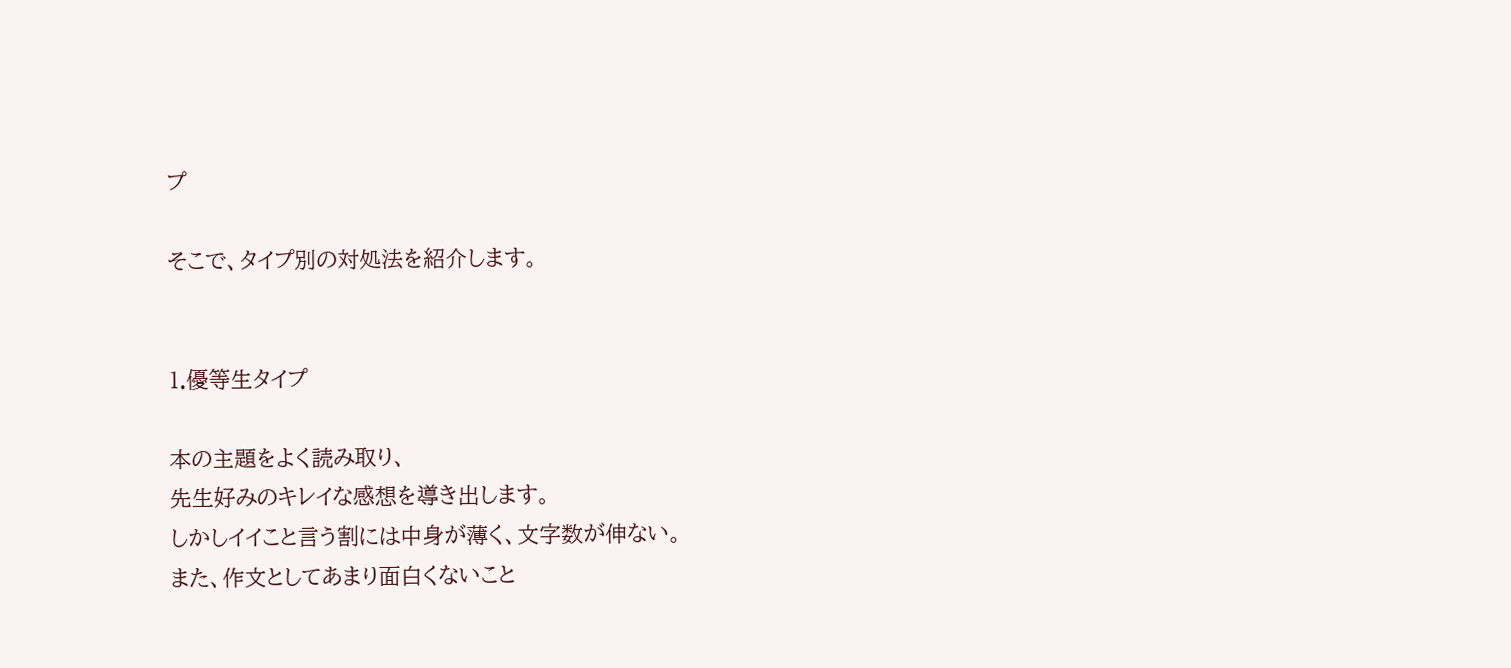プ

そこで、タイプ別の対処法を紹介します。


1.優等生タイプ

本の主題をよく読み取り、
先生好みのキレイな感想を導き出します。
しかしイイこと言う割には中身が薄く、文字数が伸ない。
また、作文としてあまり面白くないこと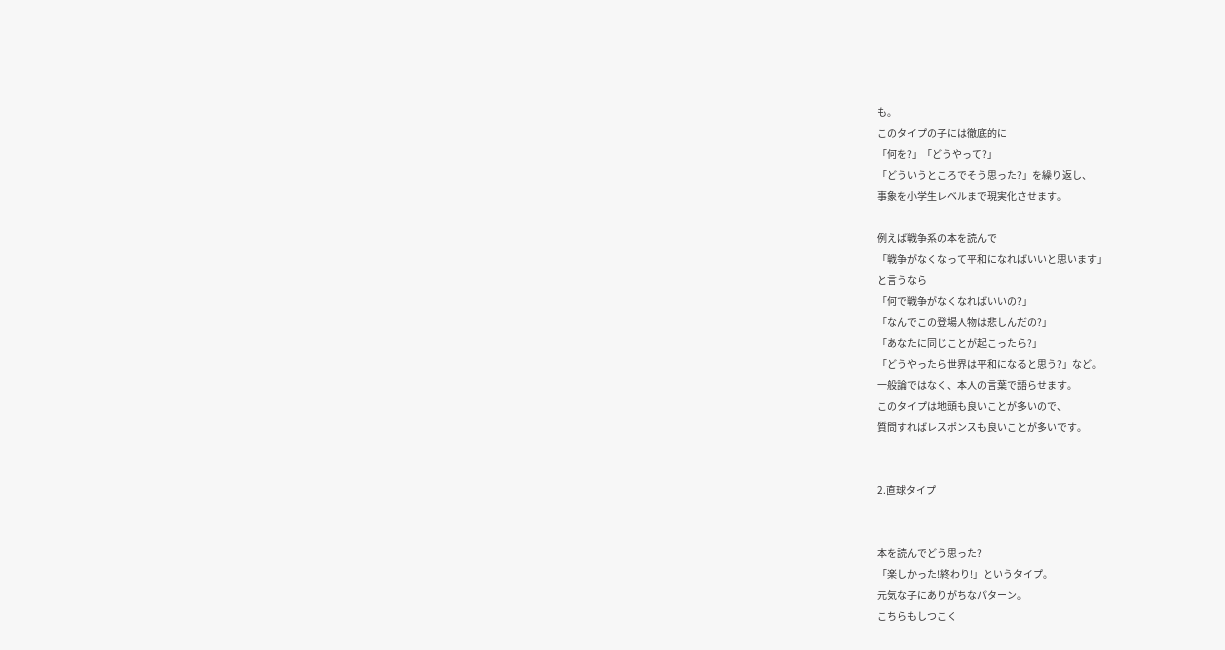も。
このタイプの子には徹底的に
「何を?」「どうやって?」
「どういうところでそう思った?」を繰り返し、
事象を小学生レベルまで現実化させます。

例えば戦争系の本を読んで
「戦争がなくなって平和になればいいと思います」
と言うなら
「何で戦争がなくなればいいの?」
「なんでこの登場人物は悲しんだの?」
「あなたに同じことが起こったら?」
「どうやったら世界は平和になると思う?」など。
一般論ではなく、本人の言葉で語らせます。
このタイプは地頭も良いことが多いので、
質問すればレスポンスも良いことが多いです。


2.直球タイプ


本を読んでどう思った?
「楽しかった!終わり!」というタイプ。
元気な子にありがちなパターン。
こちらもしつこく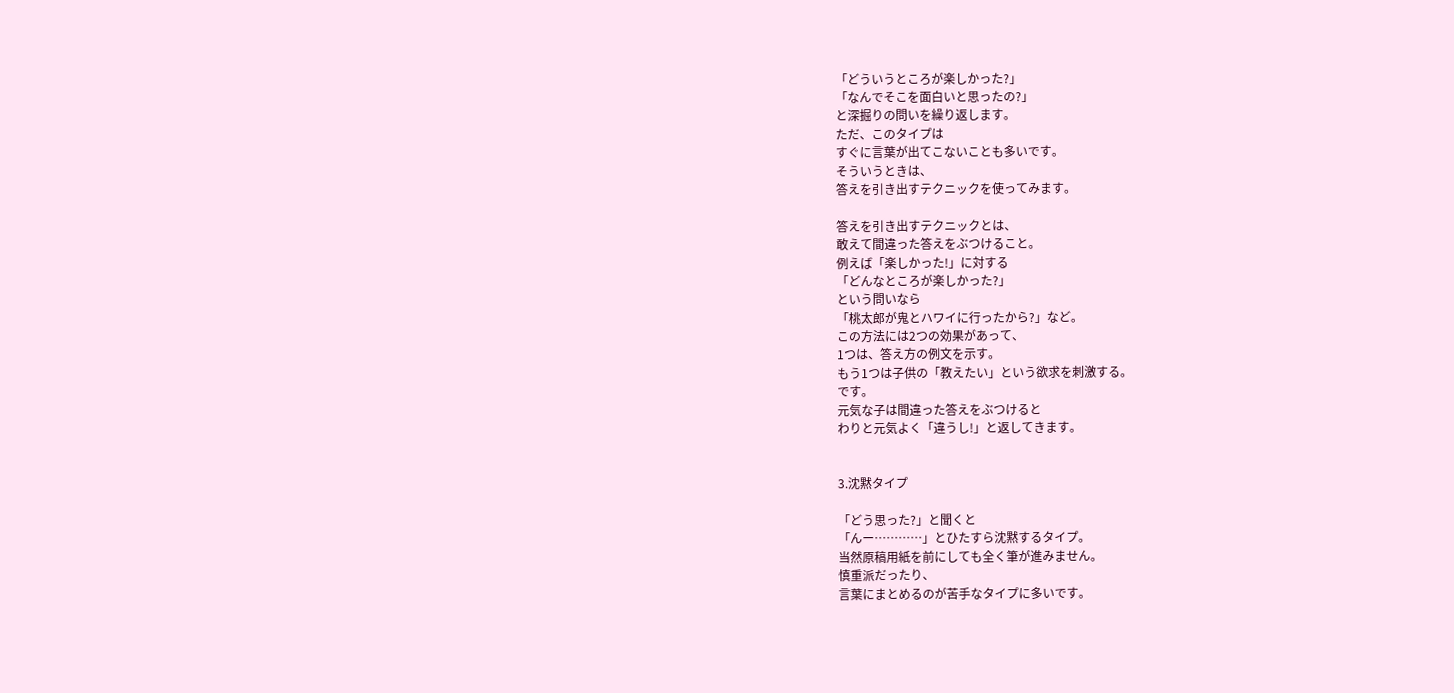「どういうところが楽しかった?」
「なんでそこを面白いと思ったの?」
と深掘りの問いを繰り返します。
ただ、このタイプは
すぐに言葉が出てこないことも多いです。
そういうときは、
答えを引き出すテクニックを使ってみます。

答えを引き出すテクニックとは、
敢えて間違った答えをぶつけること。
例えば「楽しかった!」に対する
「どんなところが楽しかった?」
という問いなら
「桃太郎が鬼とハワイに行ったから?」など。
この方法には2つの効果があって、
1つは、答え方の例文を示す。
もう1つは子供の「教えたい」という欲求を刺激する。
です。
元気な子は間違った答えをぶつけると
わりと元気よく「違うし!」と返してきます。


3.沈黙タイプ

「どう思った?」と聞くと
「んー…………」とひたすら沈黙するタイプ。
当然原稿用紙を前にしても全く筆が進みません。
慎重派だったり、
言葉にまとめるのが苦手なタイプに多いです。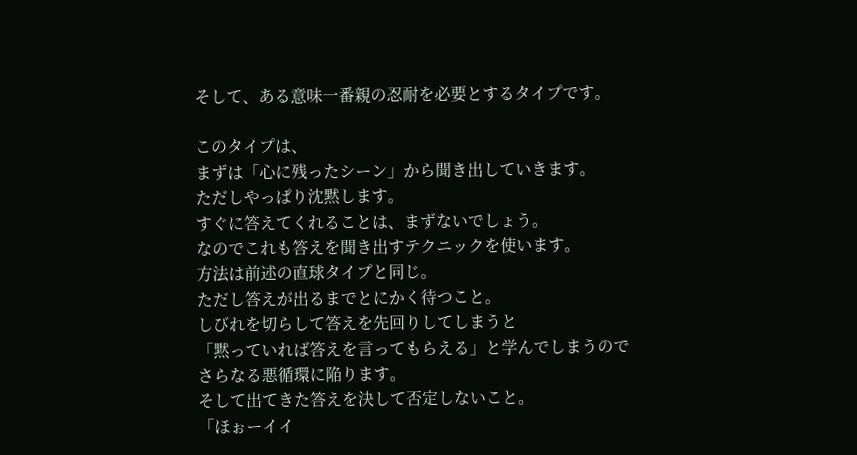そして、ある意味一番親の忍耐を必要とするタイプです。

このタイプは、
まずは「心に残ったシーン」から聞き出していきます。
ただしやっぱり沈黙します。
すぐに答えてくれることは、まずないでしょう。
なのでこれも答えを聞き出すテクニックを使います。
方法は前述の直球タイプと同じ。
ただし答えが出るまでとにかく待つこと。
しびれを切らして答えを先回りしてしまうと
「黙っていれば答えを言ってもらえる」と学んでしまうので
さらなる悪循環に陥ります。
そして出てきた答えを決して否定しないこと。
「ほぉーイイ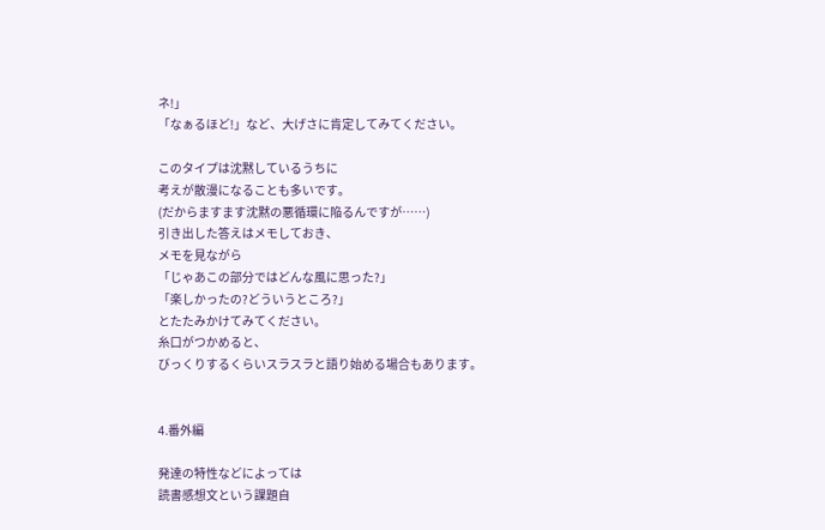ネ!」
「なぁるほど!」など、大げさに肯定してみてください。

このタイプは沈黙しているうちに
考えが散漫になることも多いです。
(だからますます沈黙の悪循環に陥るんですが……)
引き出した答えはメモしておき、
メモを見ながら
「じゃあこの部分ではどんな風に思った?」
「楽しかったの?どういうところ?」
とたたみかけてみてください。
糸口がつかめると、
びっくりするくらいスラスラと語り始める場合もあります。


4.番外編

発達の特性などによっては
読書感想文という課題自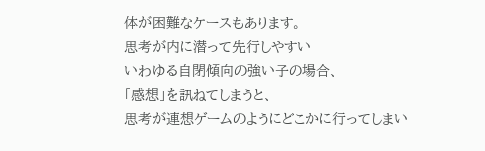体が困難なケースもあります。
思考が内に潜って先行しやすい
いわゆる自閉傾向の強い子の場合、
「感想」を訊ねてしまうと、
思考が連想ゲームのようにどこかに行ってしまい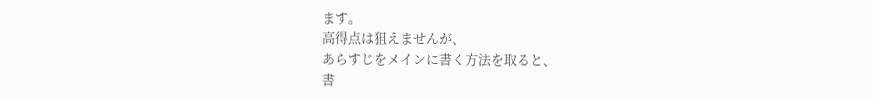ます。
高得点は狙えませんが、
あらすじをメインに書く方法を取ると、
書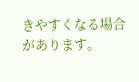きやすくなる場合があります。